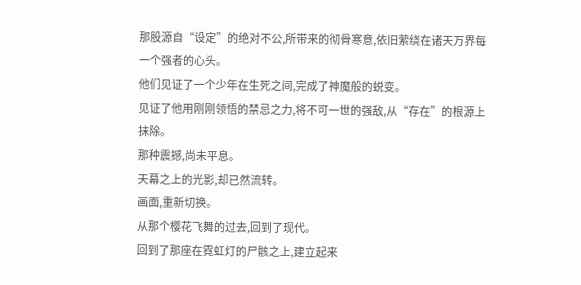那股源自“设定”的绝对不公,所带来的彻骨寒意,依旧萦绕在诸天万界每一个强者的心头。
他们见证了一个少年在生死之间,完成了神魔般的蜕变。
见证了他用刚刚领悟的禁忌之力,将不可一世的强敌,从“存在”的根源上抹除。
那种震撼,尚未平息。
天幕之上的光影,却已然流转。
画面,重新切换。
从那个樱花飞舞的过去,回到了现代。
回到了那座在霓虹灯的尸骸之上,建立起来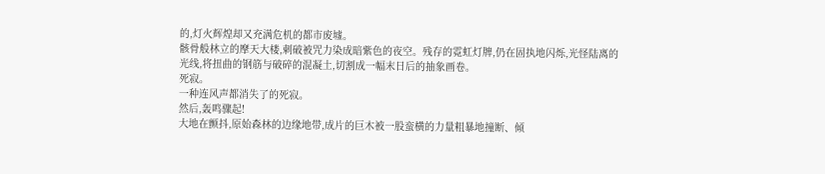的,灯火辉煌却又充满危机的都市废墟。
骸骨般林立的摩天大楼,刺破被咒力染成暗紫色的夜空。残存的霓虹灯牌,仍在固执地闪烁,光怪陆离的光线,将扭曲的钢筋与破碎的混凝土,切割成一幅末日后的抽象画卷。
死寂。
一种连风声都消失了的死寂。
然后,轰鸣骤起!
大地在颤抖,原始森林的边缘地带,成片的巨木被一股蛮横的力量粗暴地撞断、倾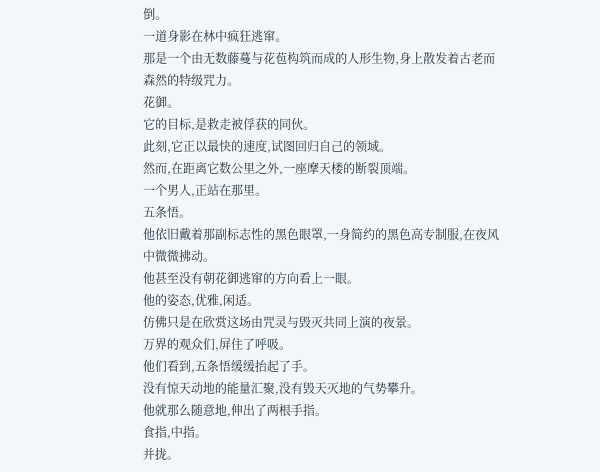倒。
一道身影在林中疯狂逃窜。
那是一个由无数藤蔓与花苞构筑而成的人形生物,身上散发着古老而森然的特级咒力。
花御。
它的目标,是救走被俘获的同伙。
此刻,它正以最快的速度,试图回归自己的领域。
然而,在距离它数公里之外,一座摩天楼的断裂顶端。
一个男人,正站在那里。
五条悟。
他依旧戴着那副标志性的黑色眼罩,一身简约的黑色高专制服,在夜风中微微拂动。
他甚至没有朝花御逃窜的方向看上一眼。
他的姿态,优雅,闲适。
仿佛只是在欣赏这场由咒灵与毁灭共同上演的夜景。
万界的观众们,屏住了呼吸。
他们看到,五条悟缓缓抬起了手。
没有惊天动地的能量汇聚,没有毁天灭地的气势攀升。
他就那么随意地,伸出了两根手指。
食指,中指。
并拢。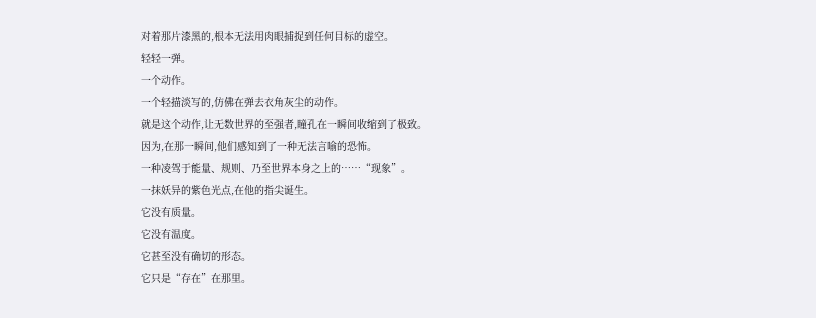对着那片漆黑的,根本无法用肉眼捕捉到任何目标的虚空。
轻轻一弹。
一个动作。
一个轻描淡写的,仿佛在弹去衣角灰尘的动作。
就是这个动作,让无数世界的至强者,瞳孔在一瞬间收缩到了极致。
因为,在那一瞬间,他们感知到了一种无法言喻的恐怖。
一种凌驾于能量、规则、乃至世界本身之上的……“现象”。
一抹妖异的紫色光点,在他的指尖诞生。
它没有质量。
它没有温度。
它甚至没有确切的形态。
它只是“存在”在那里。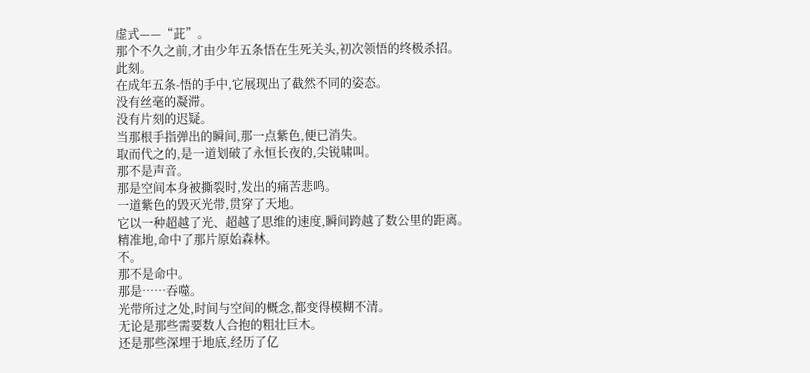虚式——“茈”。
那个不久之前,才由少年五条悟在生死关头,初次领悟的终极杀招。
此刻。
在成年五条-悟的手中,它展现出了截然不同的姿态。
没有丝毫的凝滞。
没有片刻的迟疑。
当那根手指弹出的瞬间,那一点紫色,便已消失。
取而代之的,是一道划破了永恒长夜的,尖锐啸叫。
那不是声音。
那是空间本身被撕裂时,发出的痛苦悲鸣。
一道紫色的毁灭光带,贯穿了天地。
它以一种超越了光、超越了思维的速度,瞬间跨越了数公里的距离。
精准地,命中了那片原始森林。
不。
那不是命中。
那是……吞噬。
光带所过之处,时间与空间的概念,都变得模糊不清。
无论是那些需要数人合抱的粗壮巨木。
还是那些深埋于地底,经历了亿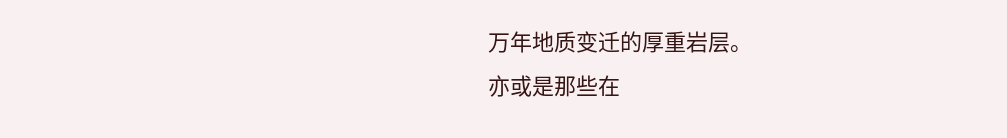万年地质变迁的厚重岩层。
亦或是那些在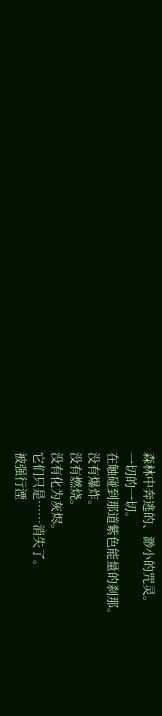森林中奔逃的、渺小的咒灵。
一切的一切。
在触碰到那道紫色能量的刹那。
没有爆炸。
没有燃烧。
没有化为灰烬。
它们只是……消失了。
被强行湮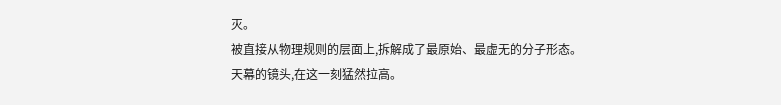灭。
被直接从物理规则的层面上,拆解成了最原始、最虚无的分子形态。
天幕的镜头,在这一刻猛然拉高。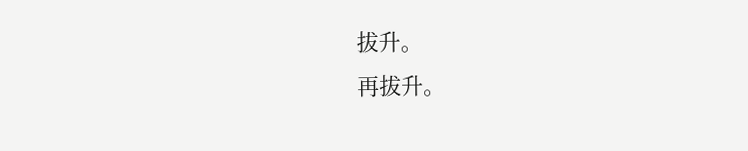拔升。
再拔升。